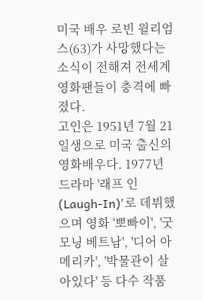미국 배우 로빈 윌리엄스(63)가 사망했다는 소식이 전해져 전세계 영화팬들이 충격에 빠졌다.
고인은 1951년 7월 21일생으로 미국 출신의 영화배우다. 1977년 드라마 '래프 인(Laugh-In)'로 데뷔했으며 영화 '뽀빠이', '굿모닝 베트남', '디어 아메리카', '박물관이 살아있다' 등 다수 작품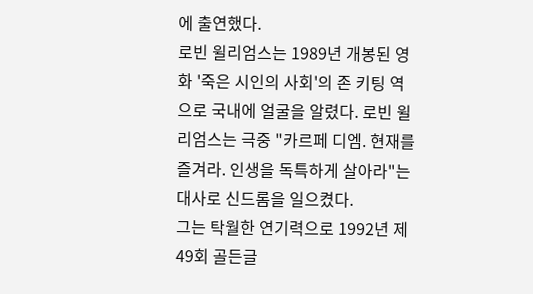에 출연했다.
로빈 윌리엄스는 1989년 개봉된 영화 '죽은 시인의 사회'의 존 키팅 역으로 국내에 얼굴을 알렸다. 로빈 윌리엄스는 극중 "카르페 디엠. 현재를 즐겨라. 인생을 독특하게 살아라"는 대사로 신드롬을 일으켰다.
그는 탁월한 연기력으로 1992년 제49회 골든글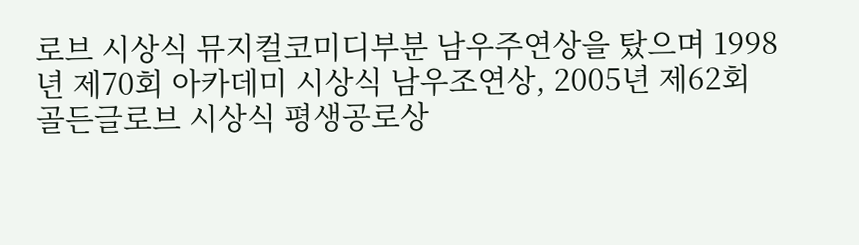로브 시상식 뮤지컬코미디부분 남우주연상을 탔으며 1998년 제70회 아카데미 시상식 남우조연상, 2005년 제62회 골든글로브 시상식 평생공로상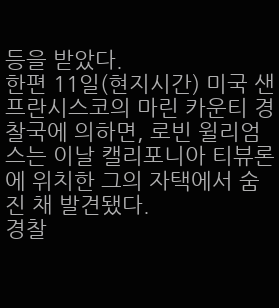등을 받았다.
한편 11일(현지시간) 미국 샌프란시스코의 마린 카운티 경찰국에 의하면, 로빈 윌리엄스는 이날 캘리포니아 티뷰론에 위치한 그의 자택에서 숨진 채 발견됐다.
경찰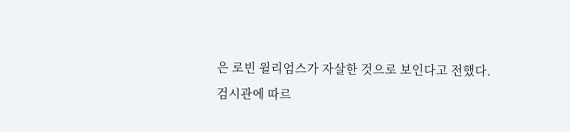은 로빈 윌리엄스가 자살한 것으로 보인다고 전했다.
검시관에 따르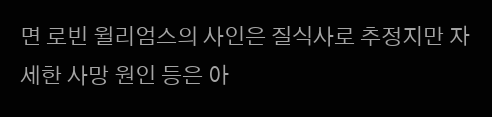면 로빈 윌리엄스의 사인은 질식사로 추정지만 자세한 사망 원인 등은 아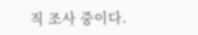직 조사 중이다.